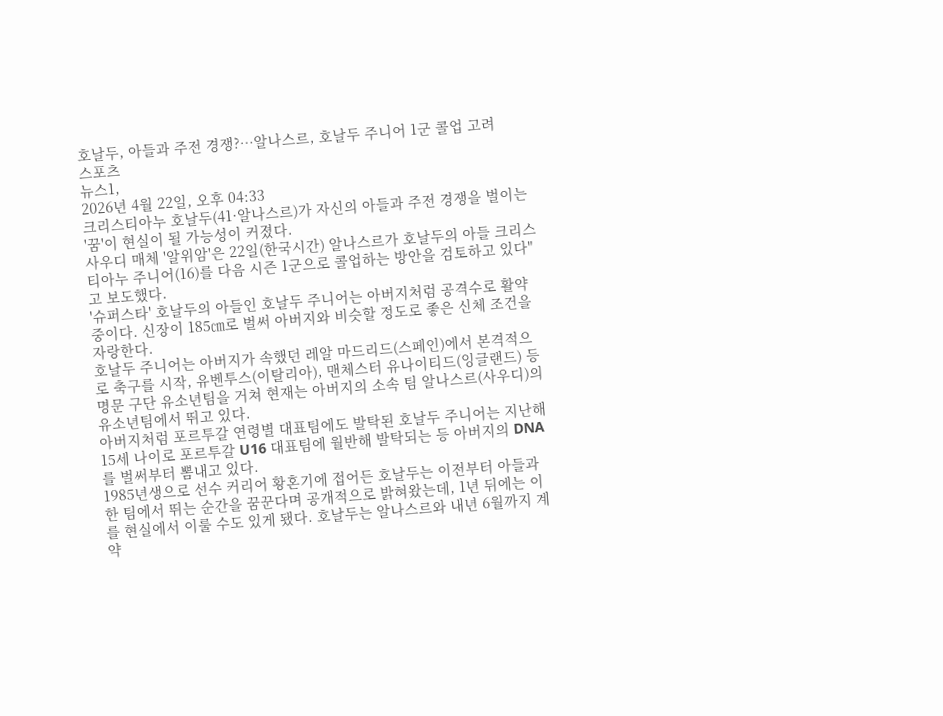호날두, 아들과 주전 경쟁?…알나스르, 호날두 주니어 1군 콜업 고려
스포츠
뉴스1,
2026년 4월 22일, 오후 04:33
크리스티아누 호날두(41·알나스르)가 자신의 아들과 주전 경쟁을 벌이는 '꿈'이 현실이 될 가능성이 커졌다.
사우디 매체 '알위암'은 22일(한국시간) 알나스르가 호날두의 아들 크리스티아누 주니어(16)를 다음 시즌 1군으로 콜업하는 방안을 검토하고 있다"고 보도했다.
'슈퍼스타' 호날두의 아들인 호날두 주니어는 아버지처럼 공격수로 활약 중이다. 신장이 185㎝로 벌써 아버지와 비슷할 정도로 좋은 신체 조건을 자랑한다.
호날두 주니어는 아버지가 속했던 레알 마드리드(스페인)에서 본격적으로 축구를 시작, 유벤투스(이탈리아), 맨체스터 유나이티드(잉글랜드) 등 명문 구단 유소년팀을 거쳐 현재는 아버지의 소속 팀 알나스르(사우디)의 유소년팀에서 뛰고 있다.
아버지처럼 포르투갈 연령별 대표팀에도 발탁된 호날두 주니어는 지난해 15세 나이로 포르투갈 U16 대표팀에 월반해 발탁되는 등 아버지의 DNA를 벌써부터 뽐내고 있다.
1985년생으로 선수 커리어 황혼기에 접어든 호날두는 이전부터 아들과 한 팀에서 뛰는 순간을 꿈꾼다며 공개적으로 밝혀왔는데, 1년 뒤에는 이를 현실에서 이룰 수도 있게 됐다. 호날두는 알나스르와 내년 6월까지 계약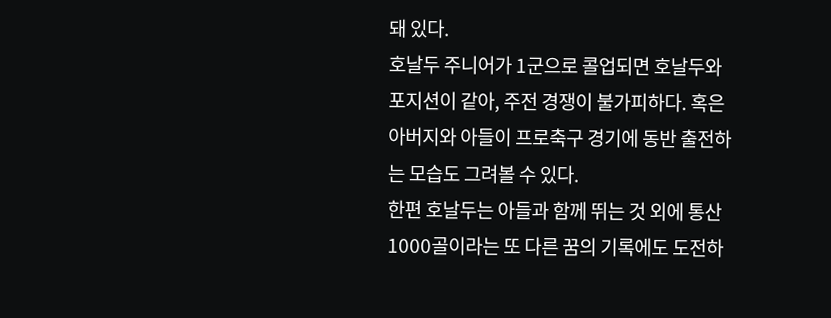돼 있다.
호날두 주니어가 1군으로 콜업되면 호날두와 포지션이 같아, 주전 경쟁이 불가피하다. 혹은 아버지와 아들이 프로축구 경기에 동반 출전하는 모습도 그려볼 수 있다.
한편 호날두는 아들과 함께 뛰는 것 외에 통산 1000골이라는 또 다른 꿈의 기록에도 도전하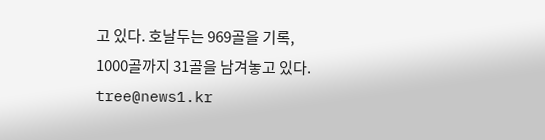고 있다. 호날두는 969골을 기록, 1000골까지 31골을 남겨놓고 있다.
tree@news1.kr